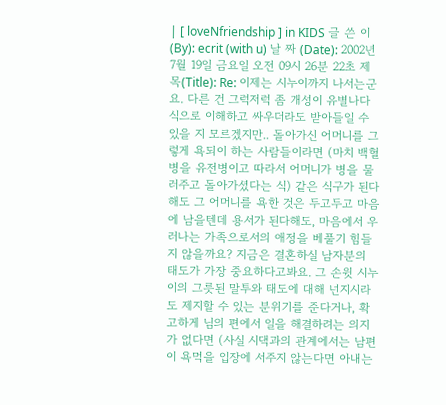| [ loveNfriendship ] in KIDS 글 쓴 이(By): ecrit (with u) 날 짜 (Date): 2002년 7월 19일 금요일 오전 09시 26분 22초 제 목(Title): Re: 이제는 시누이까지 나서는군요. 다른 건 그럭저럭 좀 개성이 유별나다 식으로 이해하고 싸우더라도 받아들일 수 있을 지 모르겠지만.. 돌아가신 어머니를 그렇게 욕되이 하는 사람들이라면 (마치 백혈병을 유전병이고 따라서 어머니가 병을 물러주고 돌아가셨다는 식) 같은 식구가 된다해도 그 어머니를 욕한 것은 두고두고 마음에 남을텐데 용서가 된다해도, 마음에서 우러나는 가족으로서의 애정을 베풀기 힘들지 않을까요? 지금은 결혼하실 남자분의 태도가 가장 중요하다고봐요. 그 손윗 시누이의 그릇된 말투와 태도에 대해 넌지시라도 제지할 수 있는 분위기를 준다거나, 확고하게 님의 편에서 일을 해결하려는 의지가 없다면 (사실 시댁과의 관계에서는 남편이 욕먹을 입장에 서주지 않는다면 아내는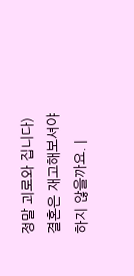정말 괴로와 집니다) 결혼은 재고해보셔야 하지 않을까요. |